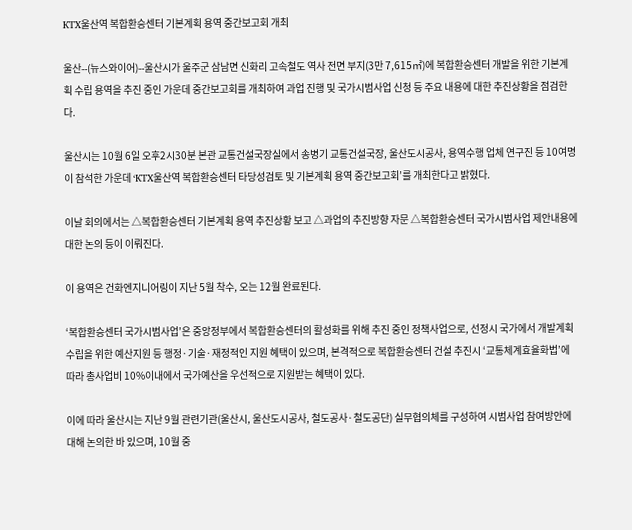KTX울산역 복합환승센터 기본계획 용역 중간보고회 개최

울산--(뉴스와이어)--울산시가 울주군 삼남면 신화리 고속철도 역사 전면 부지(3만 7,615㎡)에 복합환승센터 개발을 위한 기본계획 수립 용역을 추진 중인 가운데 중간보고회를 개최하여 과업 진행 및 국가시범사업 신청 등 주요 내용에 대한 추진상황을 점검한다.

울산시는 10월 6일 오후2시30분 본관 교통건설국장실에서 송병기 교통건설국장, 울산도시공사, 용역수행 업체 연구진 등 10여명이 참석한 가운데 ‘KTX울산역 복합환승센터 타당성검토 및 기본계획 용역 중간보고회’를 개최한다고 밝혔다.

이날 회의에서는 △복합환승센터 기본계획 용역 추진상황 보고 △과업의 추진방향 자문 △복합환승센터 국가시범사업 제안내용에 대한 논의 등이 이뤄진다.

이 용역은 건화엔지니어링이 지난 5월 착수, 오는 12월 완료된다.

‘복합환승센터 국가시범사업’은 중앙정부에서 복합환승센터의 활성화를 위해 추진 중인 정책사업으로, 선정시 국가에서 개발계획 수립을 위한 예산지원 등 행정·기술·재정적인 지원 혜택이 있으며, 본격적으로 복합환승센터 건설 추진시 ‘교통체계효율화법’에 따라 총사업비 10%이내에서 국가예산을 우선적으로 지원받는 혜택이 있다.

이에 따라 울산시는 지난 9월 관련기관(울산시, 울산도시공사, 철도공사·철도공단) 실무협의체를 구성하여 시범사업 참여방안에 대해 논의한 바 있으며, 10월 중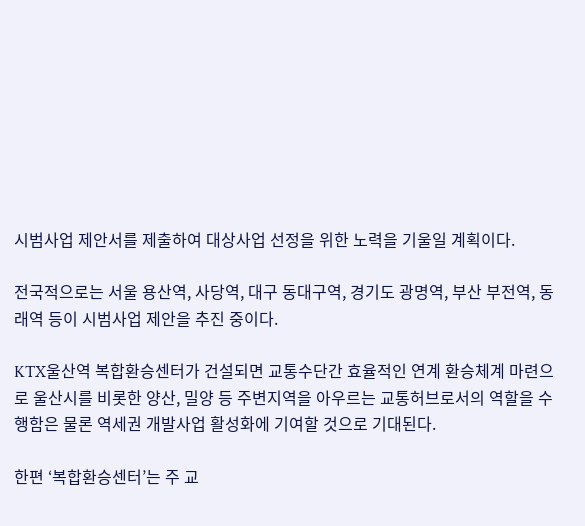시범사업 제안서를 제출하여 대상사업 선정을 위한 노력을 기울일 계획이다.

전국적으로는 서울 용산역, 사당역, 대구 동대구역, 경기도 광명역, 부산 부전역, 동래역 등이 시범사업 제안을 추진 중이다.

KTX울산역 복합환승센터가 건설되면 교통수단간 효율적인 연계 환승체계 마련으로 울산시를 비롯한 양산, 밀양 등 주변지역을 아우르는 교통허브로서의 역할을 수행함은 물론 역세권 개발사업 활성화에 기여할 것으로 기대된다.

한편 ‘복합환승센터’는 주 교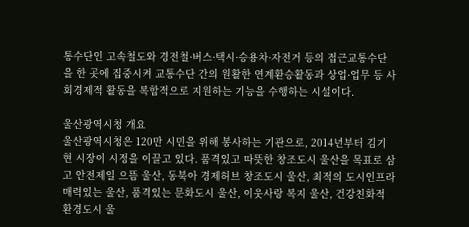통수단인 고속철도와 경전철·버스·택시·승용차·자전거 등의 접근교통수단을 한 곳에 집중시켜 교통수단 간의 원활한 연계환승활동과 상업·업무 등 사회경제적 활동을 복합적으로 지원하는 기능을 수행하는 시설이다.

울산광역시청 개요
울산광역시청은 120만 시민을 위해 봉사하는 기관으로, 2014년부터 김기현 시장이 시정을 이끌고 있다. 품격있고 따뜻한 창조도시 울산을 목표로 삼고 안전제일 으뜸 울산, 동북아 경제허브 창조도시 울산, 최적의 도시인프라 매력있는 울산, 품격있는 문화도시 울산, 이웃사랑 복지 울산, 건강친화적 환경도시 울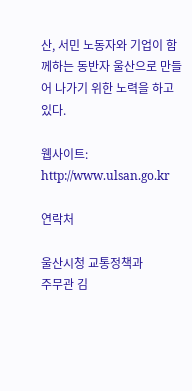산, 서민 노동자와 기업이 함께하는 동반자 울산으로 만들어 나가기 위한 노력을 하고 있다.

웹사이트: http://www.ulsan.go.kr

연락처

울산시청 교통정책과
주무관 김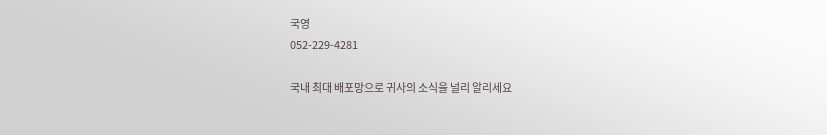국영
052-229-4281

국내 최대 배포망으로 귀사의 소식을 널리 알리세요